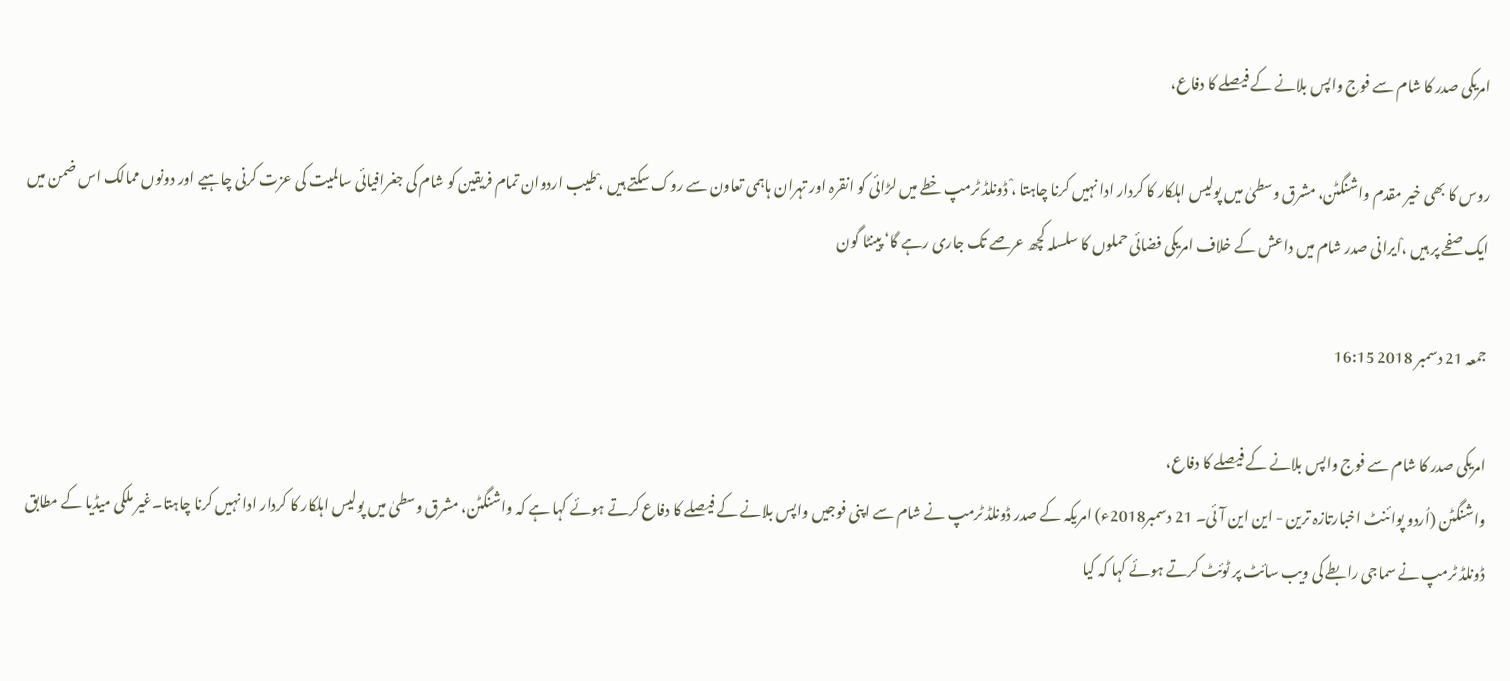امریکی صدر کا شام سے فوج واپس بلانے کے فیصلے کا دفاع،

روس کا بھی خیر مقدم واشنگٹن، مشرق وسطیٰ میں پولیس اہلکار کا کردار ادا نہیں کرنا چاہتا ،ْ ڈونلڈ ٹرمپ خطے میں لڑائی کو انقرہ اور تہران ہاہمی تعاون سے روک سکتے ہیں ،ْ طیب اردوان تمام فریقین کو شام کی جغرافیائی سالمیت کی عزت کرنی چاہیے اور دونوں ممالک اس ضمن میں ایک صفحے پر ہیں ،ْایرانی صدر شام میں داعش کے خلاف امریکی فضائی حملوں کا سلسلہ کچھ عرصے تک جاری رہے گا‘ پینٹا گون

جمعہ 21 دسمبر 2018 16:15

امریکی صدر کا شام سے فوج واپس بلانے کے فیصلے کا دفاع،
واشنگٹن (اُردو پوائنٹ اخبارتازہ ترین - این این آئی۔ 21 دسمبر2018ء) امریکہ کے صدر ڈونلڈ ٹرمپ نے شام سے اپنی فوجیں واپس بلانے کے فیصلے کا دفاع کرتے ہوئے کہا ہے کہ واشنگٹن، مشرق وسطیٰ میں پولیس اہلکار کا کردار ادا نہیں کرنا چاہتا۔غیر ملکی میڈیا کے مطابق ڈونلڈ ٹرمپ نے سماجی رابطے کی ویب سائٹ پر ٹوئٹ کرتے ہوئے کہا کہ کیا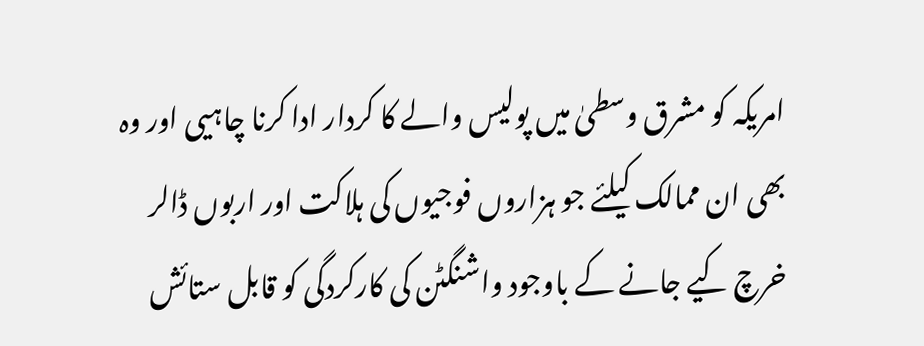امریکہ کو مشرق وسطیٰ میں پولیس والے کا کردار ادا کرنا چاہیی اور وہ بھی ان ممالک کیلئے جو ہزاروں فوجیوں کی ہلاکت اور اربوں ڈالر خرچ کیے جانے کے باوجود واشنگٹن کی کارکردگی کو قابل ستائش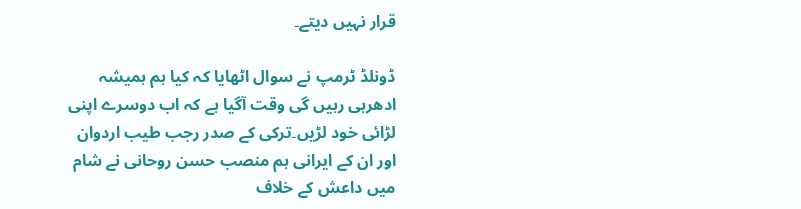قرار نہیں دیتے۔

ڈونلڈ ٹرمپ نے سوال اٹھایا کہ کیا ہم ہمیشہ ادھرہی رہیں گی وقت آگیا ہے کہ اب دوسرے اپنی لڑائی خود لڑیں۔ترکی کے صدر رجب طیب اردوان اور ان کے ایرانی ہم منصب حسن روحانی نے شام میں داعش کے خلاف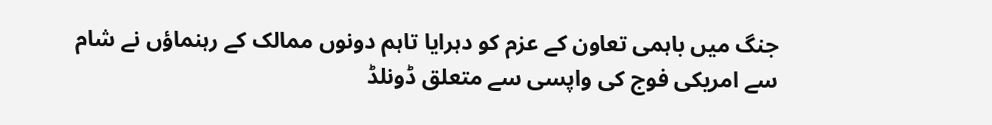جنگ میں باہمی تعاون کے عزم کو دہرایا تاہم دونوں ممالک کے رہنماؤں نے شام سے امریکی فوج کی واپسی سے متعلق ڈونلڈ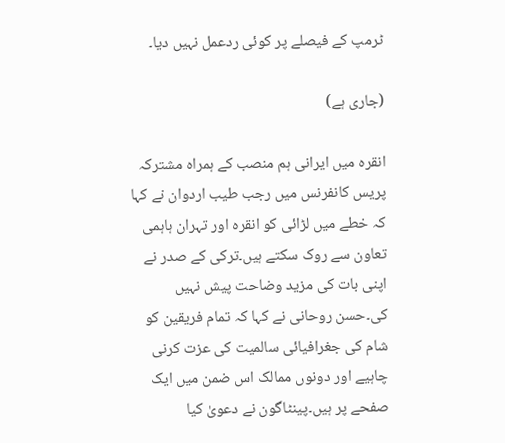ٹرمپ کے فیصلے پر کوئی ردعمل نہیں دیا۔

(جاری ہے)

انقرہ میں ایرانی ہم منصب کے ہمراہ مشترکہ پریس کانفرنس میں رجب طیب اردوان نے کہا کہ خطے میں لڑائی کو انقرہ اور تہران ہاہمی تعاون سے روک سکتے ہیں۔ترکی کے صدر نے اپنی بات کی مزید وضاحت پیش نہیں کی۔حسن روحانی نے کہا کہ تمام فریقین کو شام کی جغرافیائی سالمیت کی عزت کرنی چاہیے اور دونوں ممالک اس ضمن میں ایک صفحے پر ہیں۔پینٹاگون نے دعویٰ کیا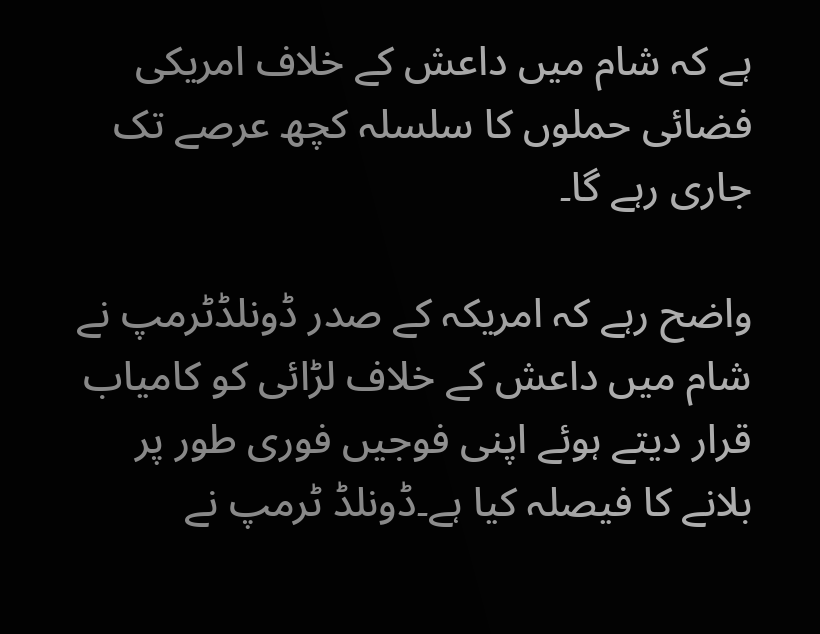ہے کہ شام میں داعش کے خلاف امریکی فضائی حملوں کا سلسلہ کچھ عرصے تک جاری رہے گا۔

واضح رہے کہ امریکہ کے صدر ڈونلڈٹرمپ نے شام میں داعش کے خلاف لڑائی کو کامیاب قرار دیتے ہوئے اپنی فوجیں فوری طور پر بلانے کا فیصلہ کیا ہے۔ڈونلڈ ٹرمپ نے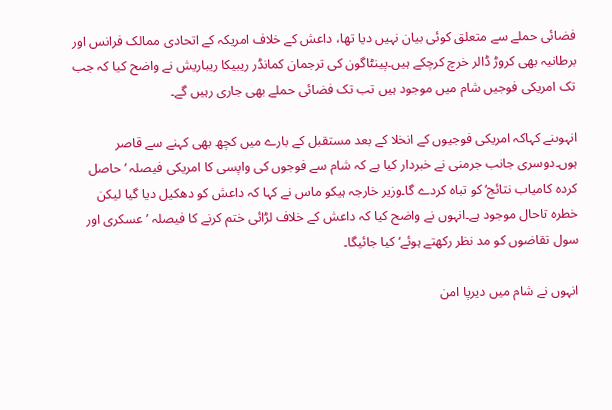فضائی حملے سے متعلق کوئی بیان نہیں دیا تھا، داعش کے خلاف امریکہ کے اتحادی ممالک فرانس اور برطانیہ بھی کروڑ ڈالر خرچ کرچکے ہیں۔پینٹاگون کی ترجمان کمانڈر ریبیکا ریباریش نے واضح کیا کہ جب تک امریکی فوجیں شام میں موجود ہیں تب تک فضائی حملے بھی جاری رہیں گے۔

انہوںنے کہاکہ امریکی فوجیوں کے انخلا کے بعد مستقبل کے بارے میں کچھ بھی کہنے سے قاصر ہوں۔دوسری جانب جرمنی نے خبردار کیا ہے کہ شام سے فوجوں کی واپسی کا امریکی فیصلہ ’حاصل کردہ کامیاب نتائج‘ کو تباہ کردے گا۔وزیر خارجہ ہیکو ماس نے کہا کہ داعش کو دھکیل دیا گیا لیکن خطرہ تاحال موجود ہے۔انہوں نے واضح کیا کہ داعش کے خلاف لڑائی ختم کرنے کا فیصلہ ’عسکری اور سول تقاضوں کو مد نظر رکھتے ہوئے‘ کیا جائیگا۔

انہوں نے شام میں دیرپا امن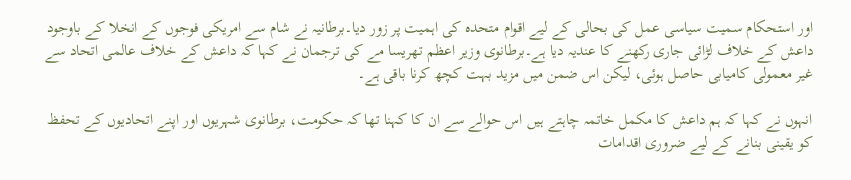اور استحکام سمیت سیاسی عمل کی بحالی کے لیے اقوام متحدہ کی اہمیت پر زور دیا۔برطانیہ نے شام سے امریکی فوجوں کے انخلا کے باوجود داعش کے خلاف لڑائی جاری رکھنے کا عندیہ دیا ہے۔برطانوی وزیر اعظم تھریسا مے کی ترجمان نے کہا کہ داعش کے خلاف عالمی اتحاد سے غیر معمولی کامیابی حاصل ہوئی، لیکن اس ضمن میں مزید بہت کچھ کرنا باقی ہے۔

انہوں نے کہا کہ ہم داعش کا مکمل خاتمہ چاہتے ہیں اس حوالے سے ان کا کہنا تھا کہ حکومت، برطانوی شہریوں اور اپنے اتحادیوں کے تحفظ کو یقینی بنانے کے لیے ضروری اقدامات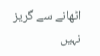اٹھانے سے گریز نہیں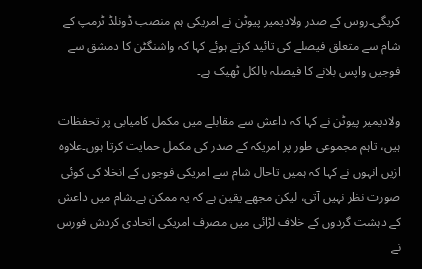کریگی۔روس کے صدر ولادیمیر پیوٹن نے امریکی ہم منصب ڈونلڈ ٹرمپ کے شام سے متعلق فیصلے کی تائید کرتے ہوئے کہا کہ واشنگٹن کا دمشق سے فوجیں واپس بلانے کا فیصلہ بالکل ٹھیک ہے۔

ولادیمیر پیوٹن نے کہا کہ داعش سے مقابلے میں مکمل کامیابی پر تحفظات ہیں، تاہم مجموعی طور پر امریکہ کے صدر کی مکمل حمایت کرتا ہوں۔علاوہ ازیں انہوں نے کہا کہ ہمیں تاحال شام سے امریکی فوجوں کے انخلا کی کوئی صورت نظر نہیں آتی، لیکن مجھے یقین ہے کہ یہ ممکن ہے۔شام میں داعش کے دہشت گردوں کے خلاف لڑائی میں مصرف امریکی اتحادی کردش فورس نے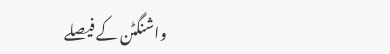واشنگٹن کے فیصلے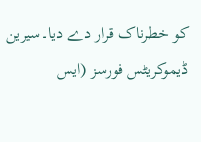کو خطرناک قرار دے دیا۔سیرین ڈیموکریٹس فورسز (ایس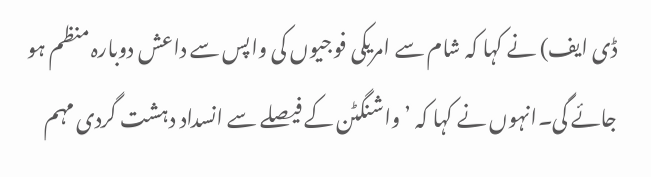ڈی ایف) نے کہا کہ شام سے امریکی فوجیوں کی واپس سے داعش دوبارہ منظم ہو جائے گی۔انہوں نے کہا کہ ’واشنگٹن کے فیصلے سے انسداد دہشت گردی مہم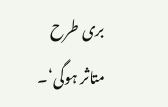بری طرح متاثر ہوگی‘۔